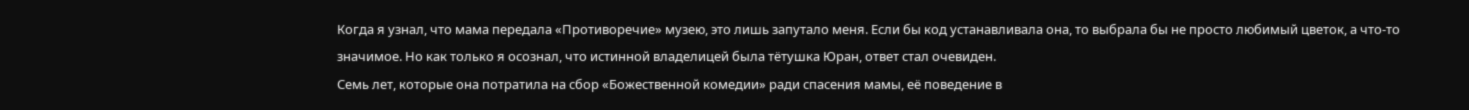Когда я узнал, что мама передала «Противоречие» музею, это лишь запутало меня. Если бы код устанавливала она, то выбрала бы не просто любимый цветок, а что-то значимое. Но как только я осознал, что истинной владелицей была тётушка Юран, ответ стал очевиден.
Семь лет, которые она потратила на сбор «Божественной комедии» ради спасения мамы, её поведение в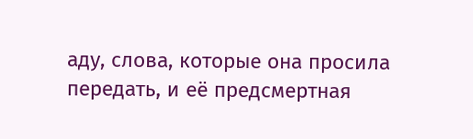аду, слова, которые она просила передать, и её предсмертная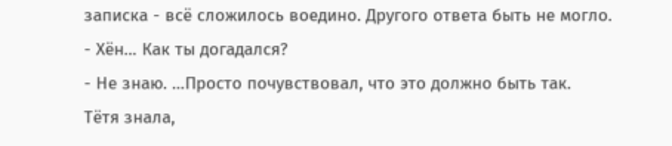записка - всё сложилось воедино. Другого ответа быть не могло.
- Хён… Как ты догадался?
- Не знаю. …Просто почувствовал, что это должно быть так.
Тётя знала,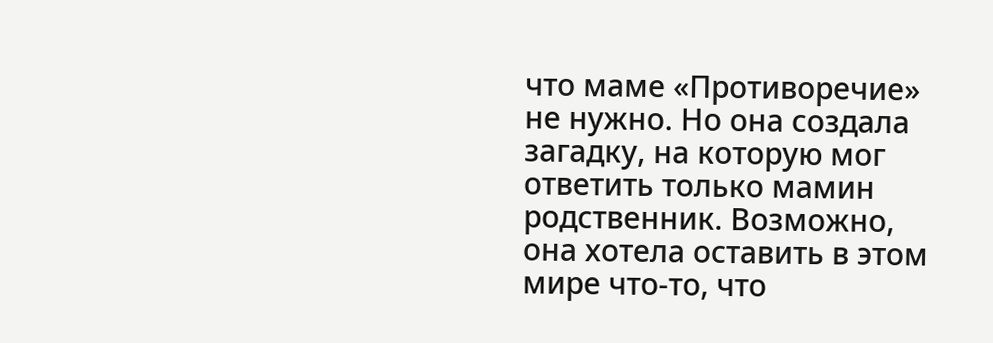что маме «Противоречие» не нужно. Но она создала загадку, на которую мог ответить только мамин родственник. Возможно, она хотела оставить в этом мире что-то, что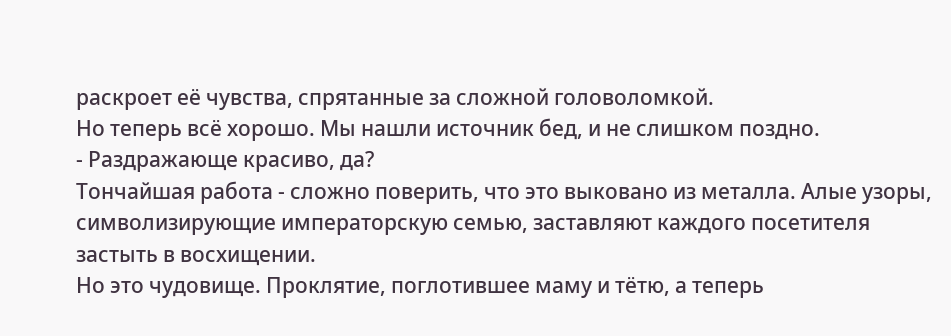раскроет её чувства, спрятанные за сложной головоломкой.
Но теперь всё хорошо. Мы нашли источник бед, и не слишком поздно.
- Раздражающе красиво, да?
Тончайшая работа - сложно поверить, что это выковано из металла. Алые узоры, символизирующие императорскую семью, заставляют каждого посетителя застыть в восхищении.
Но это чудовище. Проклятие, поглотившее маму и тётю, а теперь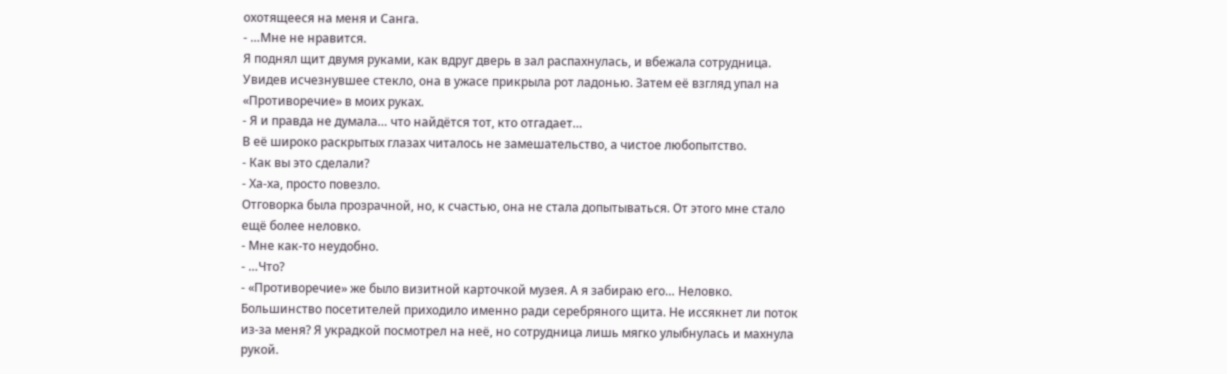охотящееся на меня и Санга.
- …Мне не нравится.
Я поднял щит двумя руками, как вдруг дверь в зал распахнулась, и вбежала сотрудница. Увидев исчезнувшее стекло, она в ужасе прикрыла рот ладонью. Затем её взгляд упал на «Противоречие» в моих руках.
- Я и правда не думала… что найдётся тот, кто отгадает…
В её широко раскрытых глазах читалось не замешательство, а чистое любопытство.
- Как вы это сделали?
- Ха-ха, просто повезло.
Отговорка была прозрачной, но, к счастью, она не стала допытываться. От этого мне стало ещё более неловко.
- Мне как-то неудобно.
- …Что?
- «Противоречие» же было визитной карточкой музея. А я забираю его… Неловко.
Большинство посетителей приходило именно ради серебряного щита. Не иссякнет ли поток из-за меня? Я украдкой посмотрел на неё, но сотрудница лишь мягко улыбнулась и махнула рукой.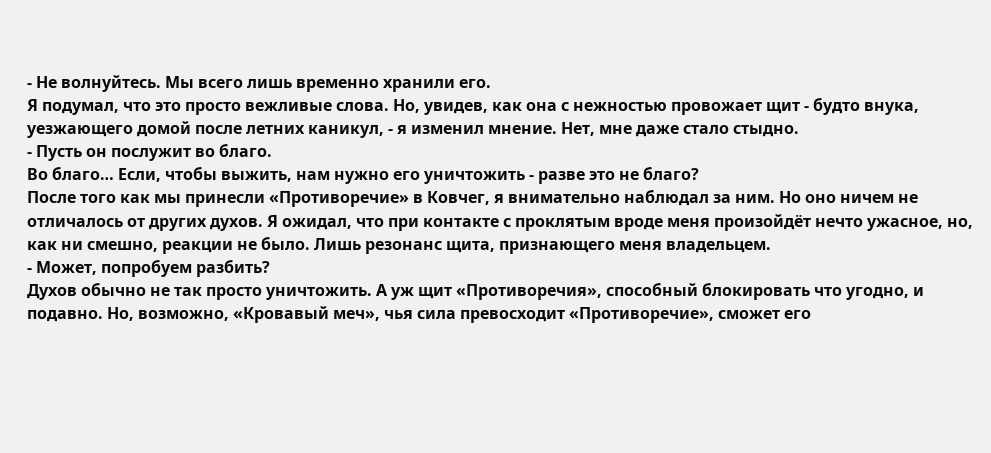- Не волнуйтесь. Мы всего лишь временно хранили его.
Я подумал, что это просто вежливые слова. Но, увидев, как она с нежностью провожает щит - будто внука, уезжающего домой после летних каникул, - я изменил мнение. Нет, мне даже стало стыдно.
- Пусть он послужит во благо.
Во благо… Если, чтобы выжить, нам нужно его уничтожить - разве это не благо?
После того как мы принесли «Противоречие» в Ковчег, я внимательно наблюдал за ним. Но оно ничем не отличалось от других духов. Я ожидал, что при контакте с проклятым вроде меня произойдёт нечто ужасное, но, как ни смешно, реакции не было. Лишь резонанс щита, признающего меня владельцем.
- Может, попробуем разбить?
Духов обычно не так просто уничтожить. А уж щит «Противоречия», способный блокировать что угодно, и подавно. Но, возможно, «Кровавый меч», чья сила превосходит «Противоречие», сможет его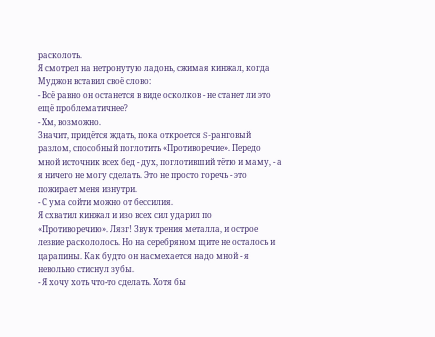расколоть.
Я смотрел на нетронутую ладонь, сжимая кинжал, когда Муджон вставил своё слово:
- Всё равно он останется в виде осколков - не станет ли это ещё проблематичнее?
- Хм, возможно.
Значит, придётся ждать, пока откроется S-ранговый разлом, способный поглотить «Противоречие». Передо мной источник всех бед - дух, поглотивший тётю и маму, - а я ничего не могу сделать. Это не просто горечь - это пожирает меня изнутри.
- С ума сойти можно от бессилия.
Я схватил кинжал и изо всех сил ударил по «Противоречию». Лязг! Звук трения металла, и острое лезвие раскололось. Но на серебряном щите не осталось и царапины. Как будто он насмехается надо мной - я невольно стиснул зубы.
- Я хочу хоть что-то сделать. Хотя бы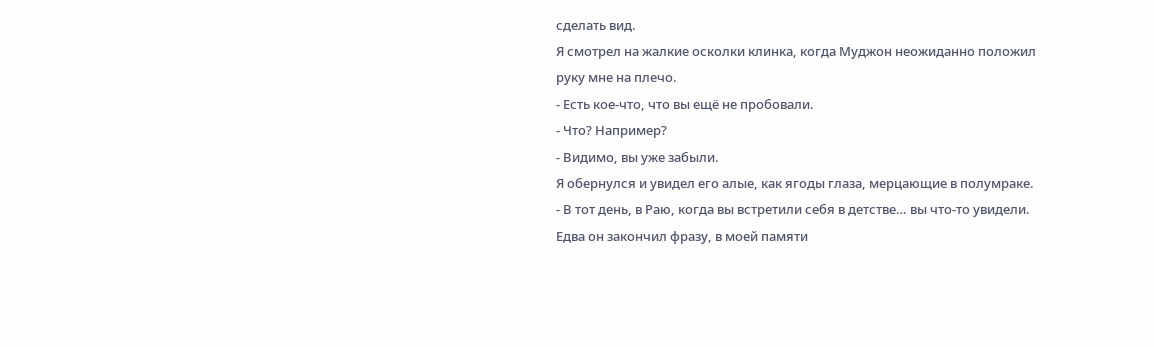сделать вид.
Я смотрел на жалкие осколки клинка, когда Муджон неожиданно положил руку мне на плечо.
- Есть кое-что, что вы ещё не пробовали.
- Что? Например?
- Видимо, вы уже забыли.
Я обернулся и увидел его алые, как ягоды глаза, мерцающие в полумраке.
- В тот день, в Раю, когда вы встретили себя в детстве… вы что-то увидели.
Едва он закончил фразу, в моей памяти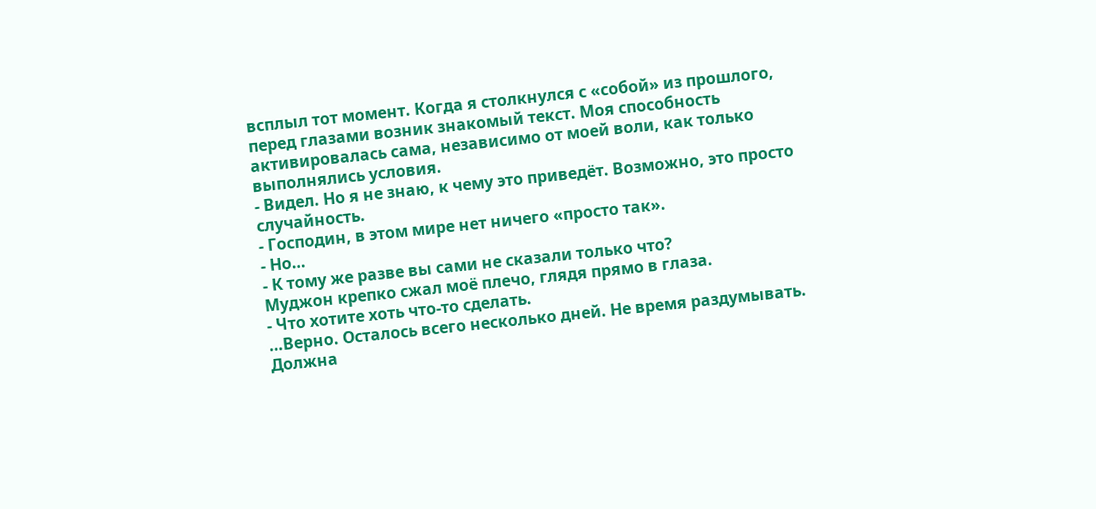всплыл тот момент. Когда я столкнулся с «собой» из прошлого, перед глазами возник знакомый текст. Моя способность активировалась сама, независимо от моей воли, как только выполнялись условия.
- Видел. Но я не знаю, к чему это приведёт. Возможно, это просто случайность.
- Господин, в этом мире нет ничего «просто так».
- Но…
- К тому же разве вы сами не сказали только что?
Муджон крепко сжал моё плечо, глядя прямо в глаза.
- Что хотите хоть что-то сделать.
…Верно. Осталось всего несколько дней. Не время раздумывать.
Должна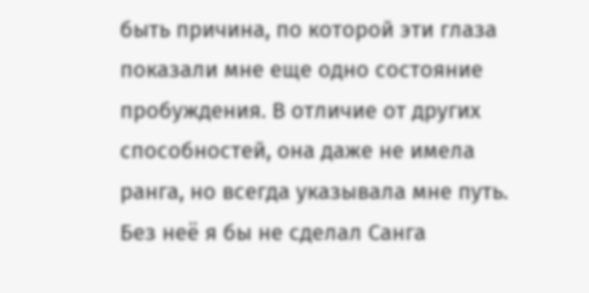быть причина, по которой эти глаза показали мне еще одно состояние пробуждения. В отличие от других способностей, она даже не имела ранга, но всегда указывала мне путь. Без неё я бы не сделал Санга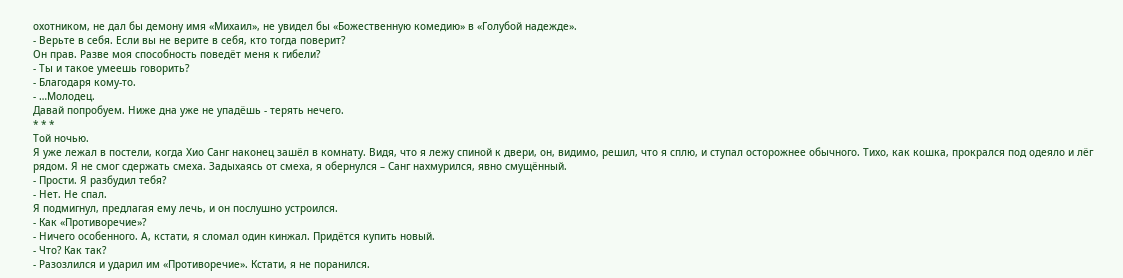охотником, не дал бы демону имя «Михаил», не увидел бы «Божественную комедию» в «Голубой надежде».
- Верьте в себя. Если вы не верите в себя, кто тогда поверит?
Он прав. Разве моя способность поведёт меня к гибели?
- Ты и такое умеешь говорить?
- Благодаря кому-то.
- …Молодец.
Давай попробуем. Ниже дна уже не упадёшь - терять нечего.
* * *
Той ночью.
Я уже лежал в постели, когда Хио Санг наконец зашёл в комнату. Видя, что я лежу спиной к двери, он, видимо, решил, что я сплю, и ступал осторожнее обычного. Тихо, как кошка, прокрался под одеяло и лёг рядом. Я не смог сдержать смеха. Задыхаясь от смеха, я обернулся – Санг нахмурился, явно смущённый.
- Прости. Я разбудил тебя?
- Нет. Не спал.
Я подмигнул, предлагая ему лечь, и он послушно устроился.
- Как «Противоречие»?
- Ничего особенного. А, кстати, я сломал один кинжал. Придётся купить новый.
- Что? Как так?
- Разозлился и ударил им «Противоречие». Кстати, я не поранился.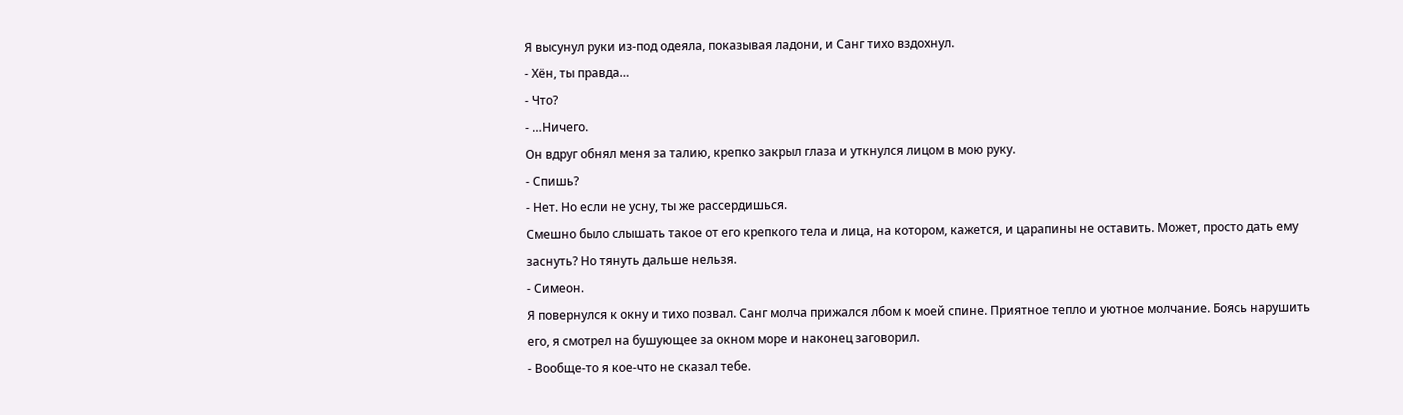Я высунул руки из-под одеяла, показывая ладони, и Санг тихо вздохнул.
- Хён, ты правда…
- Что?
- …Ничего.
Он вдруг обнял меня за талию, крепко закрыл глаза и уткнулся лицом в мою руку.
- Спишь?
- Нет. Но если не усну, ты же рассердишься.
Смешно было слышать такое от его крепкого тела и лица, на котором, кажется, и царапины не оставить. Может, просто дать ему заснуть? Но тянуть дальше нельзя.
- Симеон.
Я повернулся к окну и тихо позвал. Санг молча прижался лбом к моей спине. Приятное тепло и уютное молчание. Боясь нарушить его, я смотрел на бушующее за окном море и наконец заговорил.
- Вообще-то я кое-что не сказал тебе.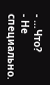- …Что?
- Не специально.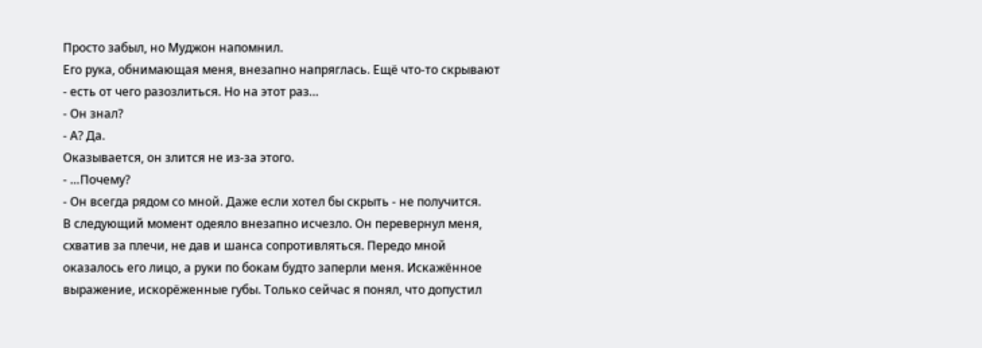Просто забыл, но Муджон напомнил.
Его рука, обнимающая меня, внезапно напряглась. Ещё что-то скрывают - есть от чего разозлиться. Но на этот раз…
- Он знал?
- А? Да.
Оказывается, он злится не из-за этого.
- …Почему?
- Он всегда рядом со мной. Даже если хотел бы скрыть - не получится.
В следующий момент одеяло внезапно исчезло. Он перевернул меня, схватив за плечи, не дав и шанса сопротивляться. Передо мной оказалось его лицо, а руки по бокам будто заперли меня. Искажённое выражение, искорёженные губы. Только сейчас я понял, что допустил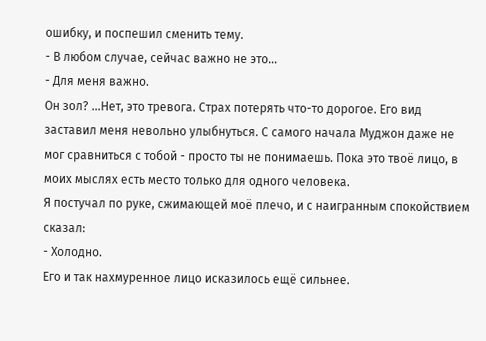ошибку, и поспешил сменить тему.
- В любом случае, сейчас важно не это…
- Для меня важно.
Он зол? …Нет, это тревога. Страх потерять что-то дорогое. Его вид заставил меня невольно улыбнуться. С самого начала Муджон даже не мог сравниться с тобой - просто ты не понимаешь. Пока это твоё лицо, в моих мыслях есть место только для одного человека.
Я постучал по руке, сжимающей моё плечо, и с наигранным спокойствием сказал:
- Холодно.
Его и так нахмуренное лицо исказилось ещё сильнее.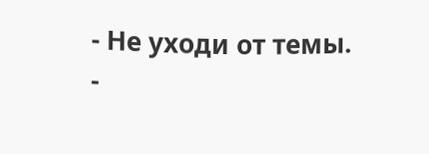- Не уходи от темы.
-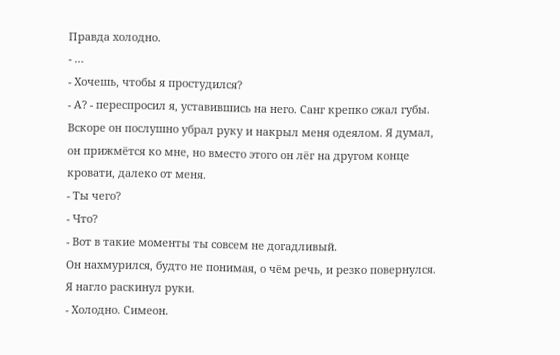Правда холодно.
- …
- Хочешь, чтобы я простудился?
- А? - переспросил я, уставившись на него. Санг крепко сжал губы. Вскоре он послушно убрал руку и накрыл меня одеялом. Я думал, он прижмётся ко мне, но вместо этого он лёг на другом конце кровати, далеко от меня.
- Ты чего?
- Что?
- Вот в такие моменты ты совсем не догадливый.
Он нахмурился, будто не понимая, о чём речь, и резко повернулся. Я нагло раскинул руки.
- Холодно. Симеон.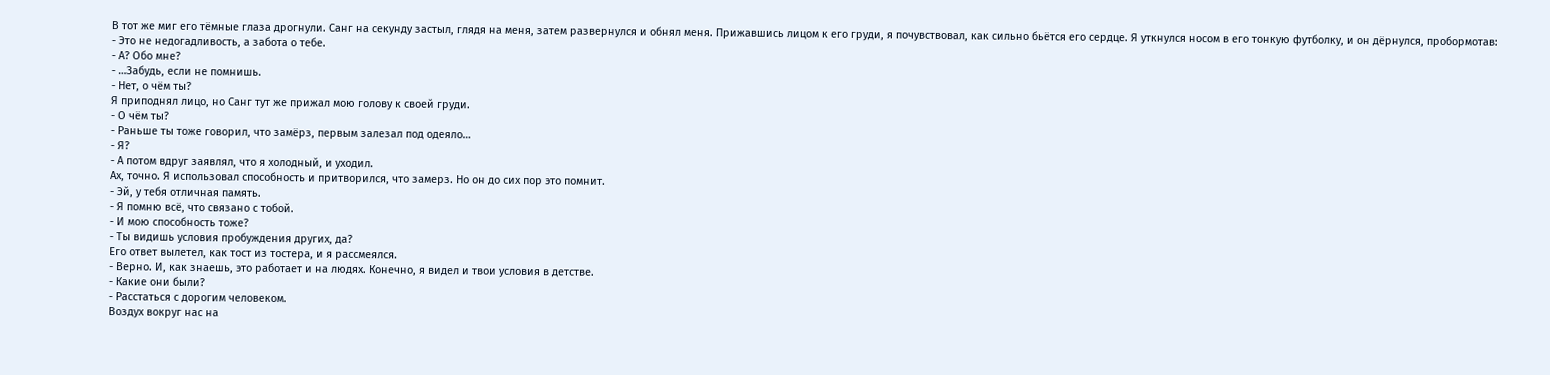В тот же миг его тёмные глаза дрогнули. Санг на секунду застыл, глядя на меня, затем развернулся и обнял меня. Прижавшись лицом к его груди, я почувствовал, как сильно бьётся его сердце. Я уткнулся носом в его тонкую футболку, и он дёрнулся, пробормотав:
- Это не недогадливость, а забота о тебе.
- А? Обо мне?
- …Забудь, если не помнишь.
- Нет, о чём ты?
Я приподнял лицо, но Санг тут же прижал мою голову к своей груди.
- О чём ты?
- Раньше ты тоже говорил, что замёрз, первым залезал под одеяло…
- Я?
- А потом вдруг заявлял, что я холодный, и уходил.
Ах, точно. Я использовал способность и притворился, что замерз. Но он до сих пор это помнит.
- Эй, у тебя отличная память.
- Я помню всё, что связано с тобой.
- И мою способность тоже?
- Ты видишь условия пробуждения других, да?
Его ответ вылетел, как тост из тостера, и я рассмеялся.
- Верно. И, как знаешь, это работает и на людях. Конечно, я видел и твои условия в детстве.
- Какие они были?
- Расстаться с дорогим человеком.
Воздух вокруг нас на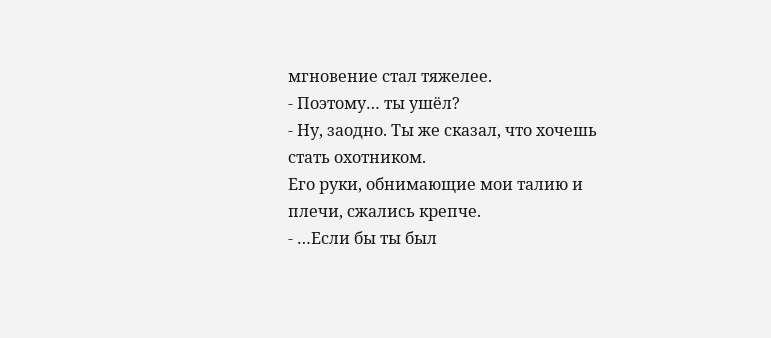мгновение стал тяжелее.
- Поэтому… ты ушёл?
- Ну, заодно. Ты же сказал, что хочешь стать охотником.
Его руки, обнимающие мои талию и плечи, сжались крепче.
- …Если бы ты был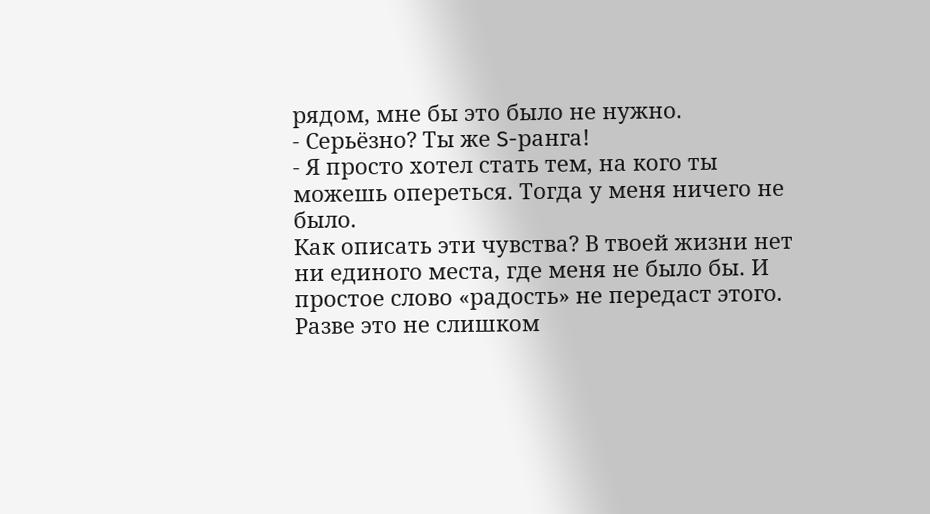рядом, мне бы это было не нужно.
- Серьёзно? Ты же S-ранга!
- Я просто хотел стать тем, на кого ты можешь опереться. Тогда у меня ничего не было.
Как описать эти чувства? В твоей жизни нет ни единого места, где меня не было бы. И простое слово «радость» не передаст этого. Разве это не слишком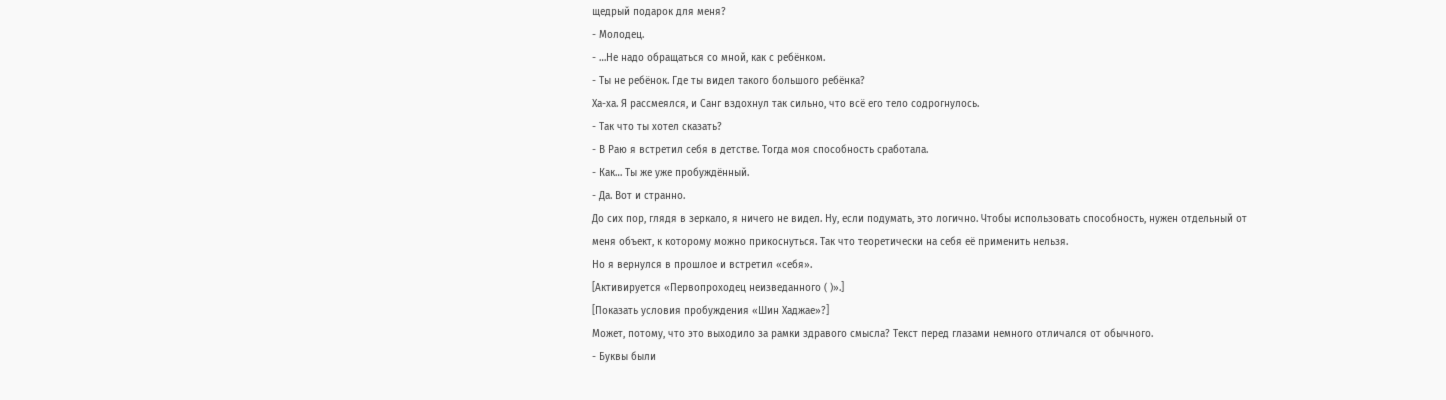щедрый подарок для меня?
- Молодец.
- …Не надо обращаться со мной, как с ребёнком.
- Ты не ребёнок. Где ты видел такого большого ребёнка?
Ха-ха. Я рассмеялся, и Санг вздохнул так сильно, что всё его тело содрогнулось.
- Так что ты хотел сказать?
- В Раю я встретил себя в детстве. Тогда моя способность сработала.
- Как… Ты же уже пробуждённый.
- Да. Вот и странно.
До сих пор, глядя в зеркало, я ничего не видел. Ну, если подумать, это логично. Чтобы использовать способность, нужен отдельный от меня объект, к которому можно прикоснуться. Так что теоретически на себя её применить нельзя.
Но я вернулся в прошлое и встретил «себя».
[Активируется «Первопроходец неизведанного ( )».]
[Показать условия пробуждения «Шин Хаджае»?]
Может, потому, что это выходило за рамки здравого смысла? Текст перед глазами немного отличался от обычного.
- Буквы были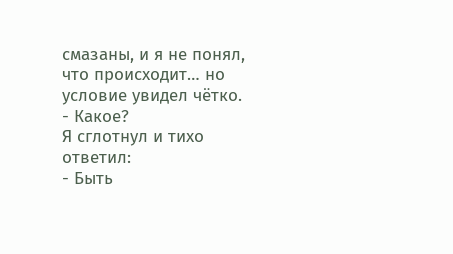смазаны, и я не понял, что происходит… но условие увидел чётко.
- Какое?
Я сглотнул и тихо ответил:
- Быть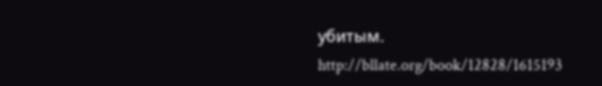убитым.
http://bllate.org/book/12828/1615193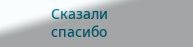Сказали спасибо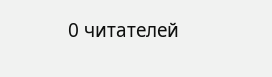0 читателей